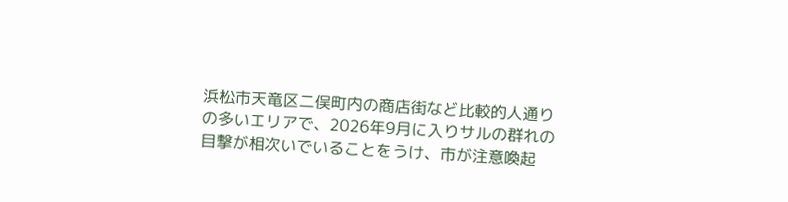浜松市天竜区二俣町内の商店街など比較的人通りの多いエリアで、2026年9月に入りサルの群れの目撃が相次いでいることをうけ、市が注意喚起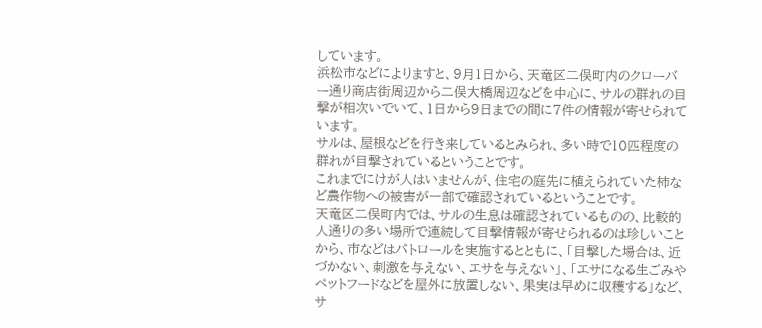しています。
浜松市などによりますと、9月1日から、天竜区二俣町内のクローバー通り商店街周辺から二俣大橋周辺などを中心に、サルの群れの目撃が相次いでいて、1日から9日までの間に7件の情報が寄せられています。
サルは、屋根などを行き来しているとみられ、多い時で10匹程度の群れが目撃されているということです。
これまでにけが人はいませんが、住宅の庭先に植えられていた柿など農作物への被害が一部で確認されているということです。
天竜区二俣町内では、サルの生息は確認されているものの、比較的人通りの多い場所で連続して目撃情報が寄せられるのは珍しいことから、市などはパトロールを実施するとともに、「目撃した場合は、近づかない、刺激を与えない、エサを与えない」、「エサになる生ごみやペットフードなどを屋外に放置しない、果実は早めに収穫する」など、サ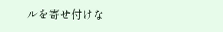ルを寄せ付けな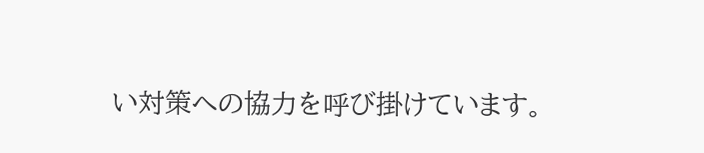い対策への協力を呼び掛けています。